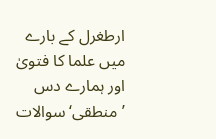ارطغرل کے بارے میں علما کا فتویٰ اور ہمارے دس ’منطقی‘ سوالات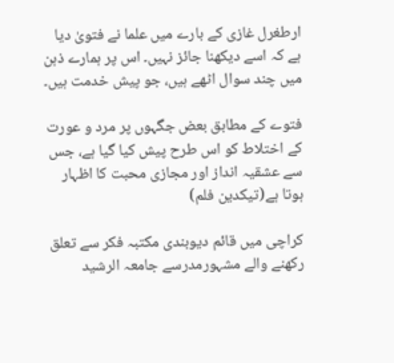ارطغرل غازی کے بارے میں علما نے فتویٰ دیا ہے کہ اسے دیکھنا جائز نہیں۔ اس پر ہمارے ذہن میں چند سوال اٹھے ہیں، جو پیش خدمت ہیں۔

فتوے کے مطابق بعض جگہوں پر مرد و عورت کے اختلاط کو اس طرح پیش کیا گیا ہے، جس سے عشقیہ انداز اور مجازی محبت کا اظہار ہوتا ہے(تیکدین فلم)

کراچی میں قائم دیوبندی مکتبہ فکر سے تعلق رکھنے والے مشہورمدرسے جامعہ الرشید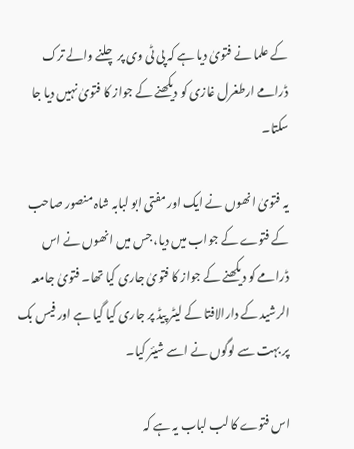کے علما نے فتویٰ دیا ہے کہ پی ٹی وی پر چلنے والے ترک ڈرامے ارطغرل غازی کو دیکھنے کے جواز کا فتویٰ نہیں دیا جا سکتا۔

یہ فتویٰ انھوں نے ایک اور مفتی ابو لبابہ شاہ منصور صاحب کے فتوے کے جواب میں دیا، جس میں انھوں نے اس ڈرامے کو دیکھنے کے جواز کا فتویٰ جاری کیا تھا۔ فتویٰ جامعہ الرشید کے دارالافتا کے لیٹر پیڈ پر جاری کیا گیا ہے اور فیس بک پر بہت سے لوگوں نے اسے شیئر کیا۔

اس فتوے کا لب لباب یہ ہے کہ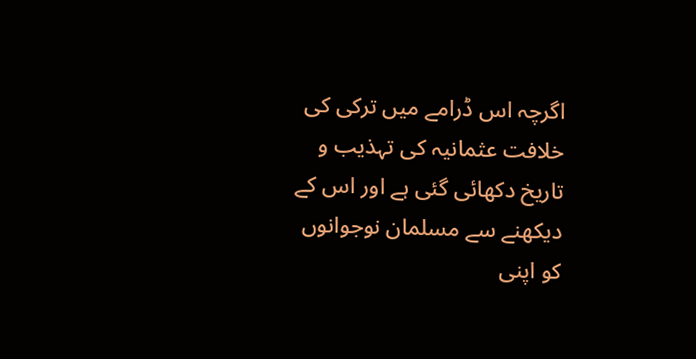اگرچہ اس ڈرامے میں ترکی کی خلافت عثمانیہ کی تہذیب و تاریخ دکھائی گئی ہے اور اس کے دیکھنے سے مسلمان نوجوانوں کو اپنی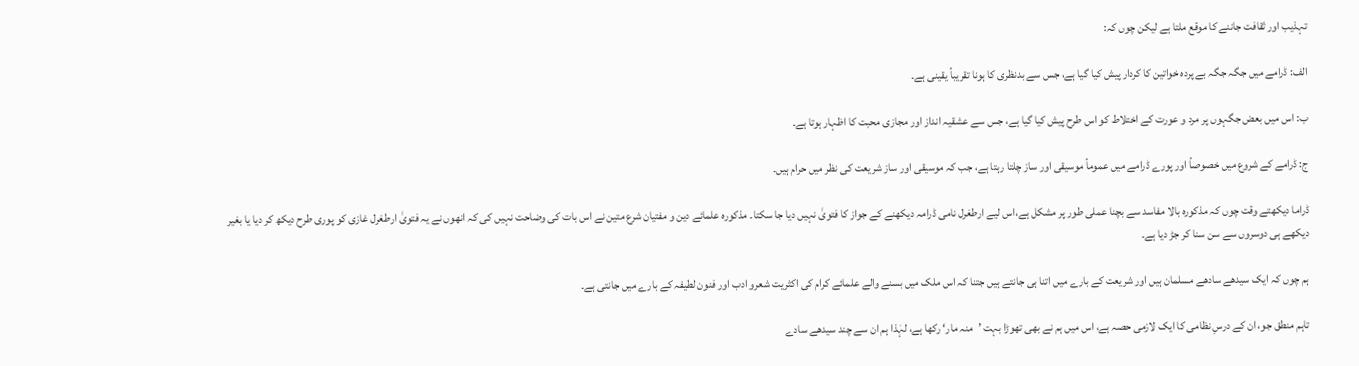تہذیب اور ثقافت جاننے کا موقع ملتا ہے لیکن چوں کہ:

الف: ڈرامے میں جگہ جگہ بے پردہ خواتین کا کردار پیش کیا گیا ہے، جس سے بدنظری کا ہونا تقریباً یقینی ہے۔

ب: اس میں بعض جگہوں پر مرد و عورت کے اختلاط کو اس طرح پیش کیا گیا ہے، جس سے عشقیہ انداز اور مجازی محبت کا اظہار ہوتا ہے۔

ج: ڈرامے کے شروع میں خصوصاً اور پورے ڈرامے میں عموماً موسیقی اور ساز چلتا رہتا ہے، جب کہ موسیقی اور ساز شریعت کی نظر میں حرام ہیں۔

ڈراما دیکھتے وقت چوں کہ مذکورہ بالا مفاسد سے بچنا عملی طور پر مشکل ہے،اس لیے ارطغرل نامی ڈرامہ دیکھنے کے جواز کا فتویٰ نہیں دیا جا سکتا۔ مذکورہ علمائے دین و مفتیان شرع متین نے اس بات کی وضاحت نہیں کی کہ انھوں نے یہ فتویٰ ارطغرل غازی کو پوری طرح دیکھ کر دیا یا بغیر دیکھے ہی دوسروں سے سن سنا کر جڑ دیا ہے۔

ہم چوں کہ ایک سیدھے سادھے مسلمان ہیں اور شریعت کے بارے میں اتنا ہی جانتے ہیں جتنا کہ اس ملک میں بسنے والے علمائے کرام کی اکثریت شعرو ادب اور فنون لطیفہ کے بارے میں جانتی ہے۔

تاہم منطق جو، ان کے درسِ نظامی کا ایک لازمی حصہ ہے، اس میں ہم نے بھی تھوڑا بہت ’منہ مار‘ رکھا ہے، لہٰذا ہم ان سے چند سیدھے سادے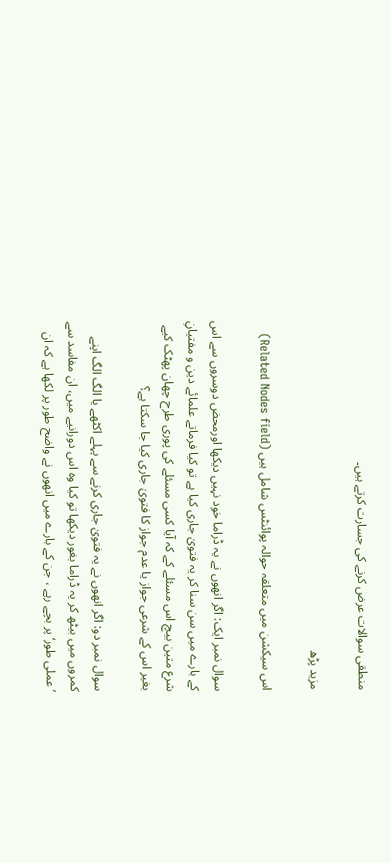منطقی سوالات عرض کرنے کی جسارت کرتے ہیں۔

مزید پڑھ

اس سیکشن میں متعلقہ حوالہ پوائنٹس شامل ہیں (Related Nodes field)

سوال نمبر ایک: اگر انھوں نے یہ ڈراما خود نہیں دیکھا اورمحض دوسروں سے اس کے بارے میں سن سنا کر یہ فتویٰ جاری کیا ہے تو کیا فرماتے علمائے دین و مفتیانِ شرع متین بیچ اس مسئلے کے کہ آیا کسی مسئلے کی پوری طرح چھان پھٹک کیے بغیر اس کے شرعی جواز یا عدم جواز کا فتویٰ جاری کیا جا سکتا ہے؟

سوال نمبر دو: اگر انھوں نے یہ فتویٰ جاری کرنے سے پہلے اکٹھے یا الگ الگ اپنے کمروں میں بیٹھ کر یہ ڈراما بغور دیکھا تو کیا وہ اس دورانیے میں، ان مفاسد سے ’عملی طور‘ پر بچے رہے ، جن کے بارے میں انھوں نے واضح طور پر لکھا ہے کہ ان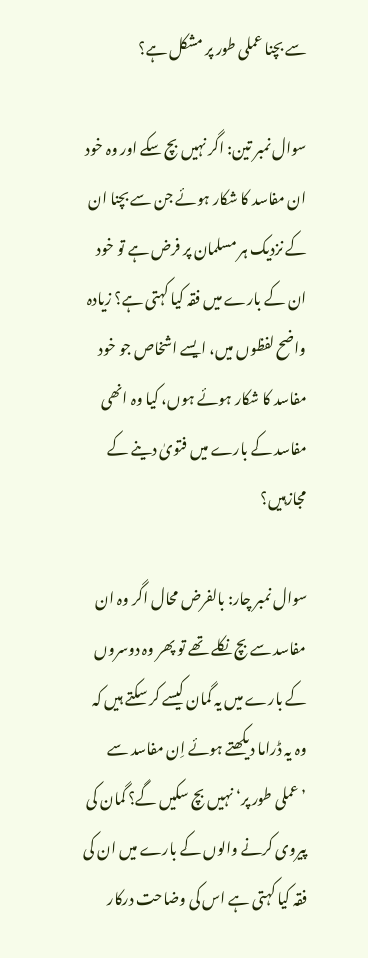سے بچنا عملی طور پر مشکل ہے؟

سوال نمبر تین: اگر نہیں بچ سکے اور وہ خود ان مفاسد کا شکار ہوئے جن سے بچنا ان کے نزدیک ہر مسلمان پر فرض ہے تو خود ان کے بارے میں فقہ کیا کہتی ہے؟ زیادہ واضح لفظوں میں، ایسے اشخاص جو خود مفاسد کا شکار ہوئے ہوں، کیا وہ انھی مفاسد کے بارے میں فتویٰ دینے کے مجازہیں؟

سوال نمبر چار: بالفرض محال اگر وہ ان مفاسد سے بچ نکلے تھے تو پھر وہ دوسروں کے بارے میں یہ گمان کیسے کر سکتے ہیں کہ وہ یہ ڈراما دیکھتے ہوئے اِن مفاسد سے ’عملی طور پر‘ نہیں بچ سکیں گے؟ گمان کی پیروی کرنے والوں کے بارے میں ان کی فقہ کیا کہتی ہے اس کی وضاحت درکار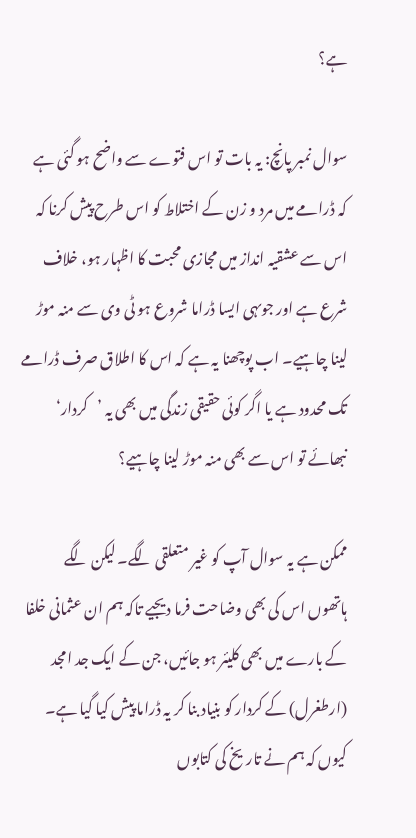ہے؟

سوال نمبر پانچ: یہ بات تو اس فتوے سے واضح ہو گئی ہے کہ ڈرامے میں مرد و زن کے اختلاط کو اس طرح پیش کرنا کہ اس سے عشقیہ انداز میں مجازی محبت کا اظہار ہو، خلاف شرع ہے اور جوںہی ایسا ڈراما شروع ہو ٹی وی سے منہ موڑ لینا چاہیے۔ اب پوچھنا یہ ہے کہ اس کا اطلاق صرف ڈرامے تک محدود ہے یا اگر کوئی حقیقی زندگی میں بھی یہ ’کردار‘ نبھائے تو اس سے بھی منہ موڑ لینا چاہیے؟

ممکن ہے یہ سوال آپ کو غیر متعلقی لگے۔ لیکن لگے ہاتھوں اس کی بھی وضاحت فرما دیجیے تاکہ ہم ان عثمانی خلفا کے بارے میں بھی کلیئر ہو جائیں، جن کے ایک جد امجد (ارطغرل) کے کردار کو بنیاد بنا کر یہ ڈراما پیش کیا گیا ہے۔ کیوں کہ ہم نے تاریخ کی کتابوں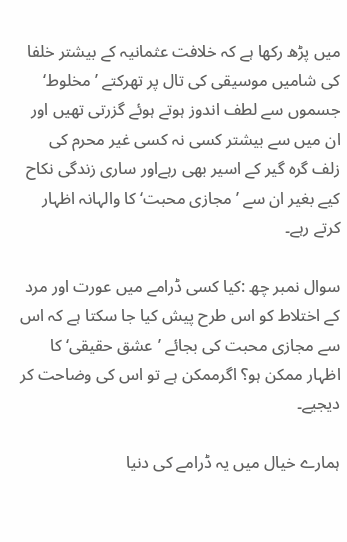میں پڑھ رکھا ہے کہ خلافت عثمانیہ کے بیشتر خلفا کی شامیں موسیقی کی تال پر تھرکتے ’مخلوط‘ جسموں سے لطف اندوز ہوتے ہوئے گزرتی تھیں اور ان میں سے بیشتر کسی نہ کسی غیر محرم کی زلف گرہ گیر کے اسیر بھی رہےاور ساری زندگی نکاح کیے بغیر ان سے ’مجازی محبت‘ کا والہانہ اظہار کرتے رہے۔

سوال نمبر چھ :کیا کسی ڈرامے میں عورت اور مرد کے اختلاط کو اس طرح پیش کیا جا سکتا ہے کہ اس سے مجازی محبت کی بجائے ’عشق حقیقی‘ کا اظہار ممکن ہو؟ اگرممکن ہے تو اس کی وضاحت کر دیجیے۔

ہمارے خیال میں یہ ڈرامے کی دنیا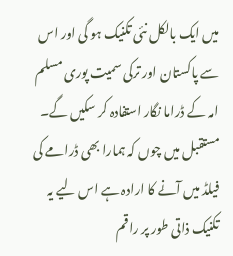میں ایک بالکل نئی تکنیک ہو گی اور اس سے پاکستان اور ترکی سمیت پوری مسلم امہ کے ڈراما نگار استفادہ کر سکیں گے۔ مستقبل میں چوں کہ ہمارا بھی ڈرامے کی فیلڈ میں آنے کا ارادہ ہے اس لیے یہ تکنیک ذاتی طور پر راقم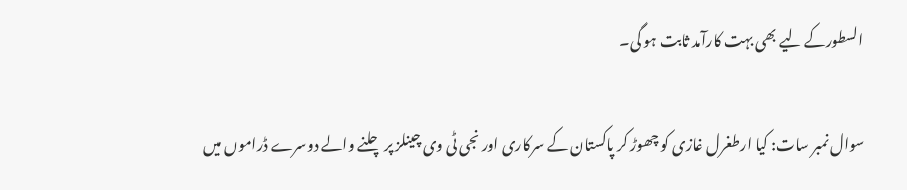السطورکے لیے بھی بہت کارآمد ثابت ہو گی۔

سوال نمبر سات: کیا ارطغرل غازی کو چھوڑ کر پاکستان کے سرکاری اور نجی ٹی وی چینلز پر چلنے والے دوسرے ڈراموں میں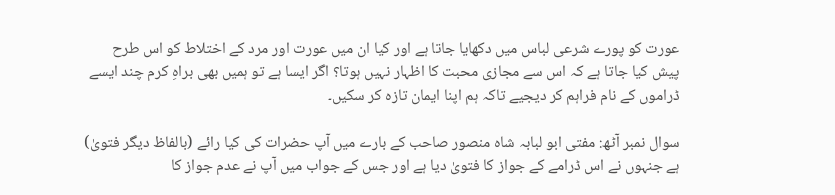عورت کو پورے شرعی لباس میں دکھایا جاتا ہے اور کیا ان میں عورت اور مرد کے اختلاط کو اس طرح پیش کیا جاتا ہے کہ اس سے مجازی محبت کا اظہار نہیں ہوتا؟ اگر ایسا ہے تو ہمیں بھی براہِ کرم چند ایسے ڈراموں کے نام فراہم کر دیجیے تاکہ ہم اپنا ایمان تازہ کر سکیں۔

سوال نمبر آٹھ: مفتی ابو لبابہ شاہ منصور صاحب کے بارے میں آپ حضرات کی کیا رائے (بالفاظ دیگر فتویٰ) ہے جنہوں نے اس ڈرامے کے جواز کا فتویٰ دیا ہے اور جس کے جواب میں آپ نے عدم جواز کا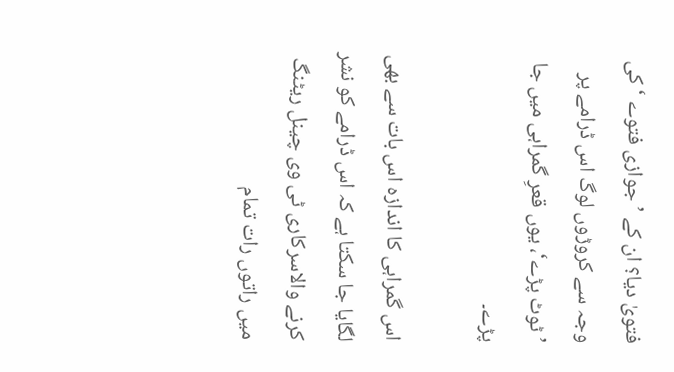فتویٰ دیا؟ ان کے ’جوازی فتوے ‘ کی وجہ سے کروڑوں لوگ اس ڈرامے پر ’ٹوٹ پڑے‘، یوں قعرِ گمراہی میں جا پڑے۔

اس گمراہی کا اندازہ اس بات سے بھی لگایا جا سکتا ہے کہ اس ڈرامے کو نشر کرنے والاسرکاری ٹی وی چینل ریٹنگ میں راتوں رات تمام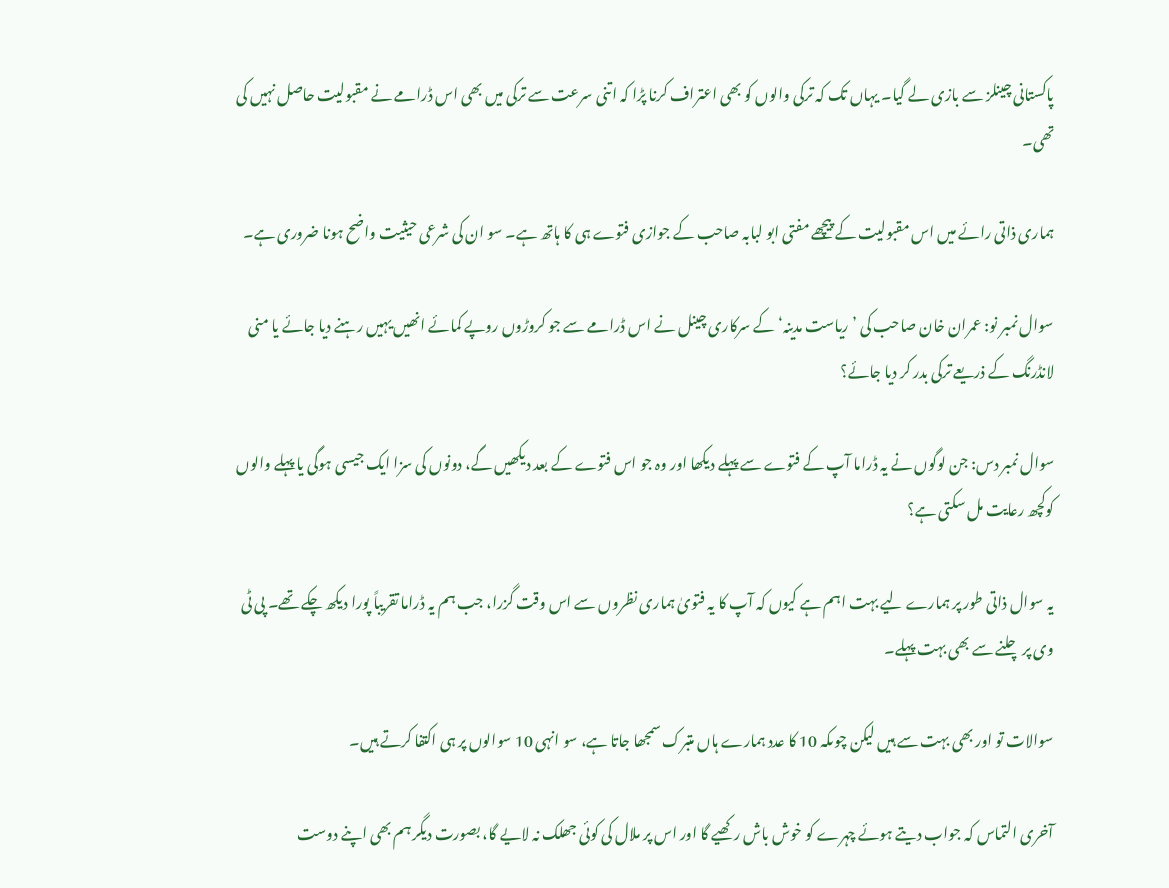پاکستانی چینلز سے بازی لے گیا۔ یہاں تک کہ ترکی والوں کو بھی اعتراف کرنا پڑا کہ اتنی سرعت سے ترکی میں بھی اس ڈرامے نے مقبولیت حاصل نہیں کی تھی۔

ہماری ذاتی رائے میں اس مقبولیت کے پیچھے مفتی ابو لبابہ صاحب کے جوازی فتوے ہی کا ہاتھ ہے۔ سو ان کی شرعی حیثیت واضح ہونا ضروری ہے۔

سوال نمبر نو: عمران خان صاحب کی ’ریاست مدینہ‘ کے سرکاری چینل نے اس ڈرامے سے جو کروڑوں روپے کمائے انھیں یہیں رہنے دیا جائے یا منی لانڈرنگ کے ذریعے ترکی بدر کر دیا جائے؟

سوال نمبر دس: جن لوگوں نے یہ ڈراما آپ کے فتوے سے پہلے دیکھا اور وہ جو اس فتوے کے بعد دیکھیں گے، دونوں کی سزا ایک جیسی ہوگی یا پہلے والوں کوکچھ رعایت مل سکتی ہے؟

یہ سوال ذاتی طور پر ہمارے لیے بہت اہم ہے کیوں کہ آپ کا یہ فتویٰ ہماری نظروں سے اس وقت گزرا، جب ہم یہ ڈراما تقریباً پورا دیکھ چکے تھے۔ پی ٹی وی پر چلنے سے بھی بہت پہلے۔

سوالات تو اور بھی بہت سے ہیں لیکن چوںکہ 10 کا عدد ہمارے ہاں متبرک سمجھا جاتا ہے، سو انہی 10 سوالوں پر ہی اکتفا کرتے ہیں۔

آخری التماس کہ جواب دیتے ہوئے چہرے کو خوش باش رکھیے گا اور اس پر ملال کی کوئی جھلک نہ لایے گا، بصورت دیگر ہم بھی اپنے دوست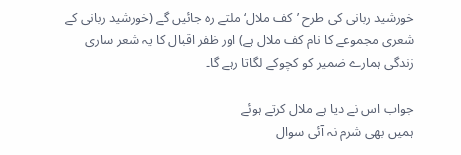خورشید ربانی کی طرح ’کف ملال‘ ملتے رہ جائیں گے (خورشید ربانی کے شعری مجموعے کا نام کف ملال ہے) اور ظفر اقبال کا یہ شعر ساری زندگی ہمارے ضمیر کو کچوکے لگاتا رہے گا۔

جواب اس نے دیا ہے ملال کرتے ہوئے
ہمیں بھی شرم نہ آئی سوال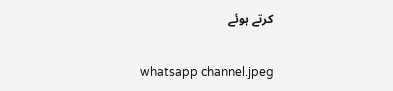کرتے ہوئے

whatsapp channel.jpeg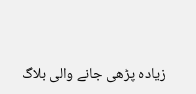زیادہ پڑھی جانے والی بلاگ